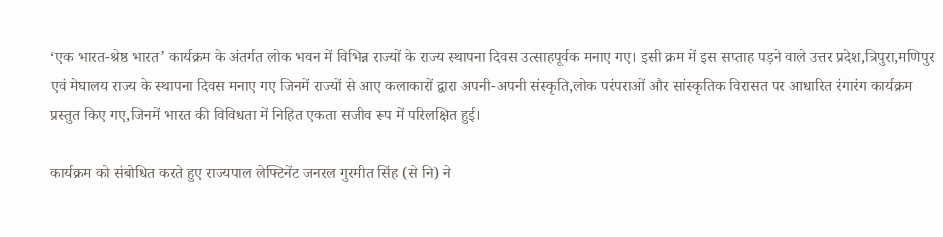‘एक भारत-श्रेष्ठ भारत’ कार्यक्रम के अंतर्गत लोक भवन में विभिन्न राज्यों के राज्य स्थापना दिवस उत्साहपूर्वक मनाए गए। इसी क्रम में इस सप्ताह पड़ने वाले उत्तर प्रदेश,त्रिपुरा,मणिपुर एवं मेघालय राज्य के स्थापना दिवस मनाए गए जिनमें राज्यों से आए कलाकारों द्वारा अपनी-अपनी संस्कृति,लोक परंपराओं और सांस्कृतिक विरासत पर आधारित रंगारंग कार्यक्रम प्रस्तुत किए गए,जिनमें भारत की विविधता में निहित एकता सजीव रूप में परिलक्षित हुई।

कार्यक्रम को संबोधित करते हुए राज्यपाल लेफ्टिनेंट जनरल गुरमीत सिंह (से नि) ने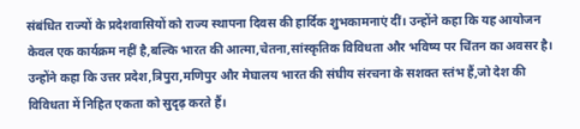संबंधित राज्यों के प्रदेशवासियों को राज्य स्थापना दिवस की हार्दिक शुभकामनाएं दीं। उन्होंने कहा कि यह आयोजन केवल एक कार्यक्रम नहीं है,बल्कि भारत की आत्मा,चेतना,सांस्कृतिक विविधता और भविष्य पर चिंतन का अवसर है। उन्होंने कहा कि उत्तर प्रदेश,त्रिपुरा,मणिपुर और मेघालय भारत की संघीय संरचना के सशक्त स्तंभ हैं,जो देश की विविधता में निहित एकता को सुदृढ़ करते हैं।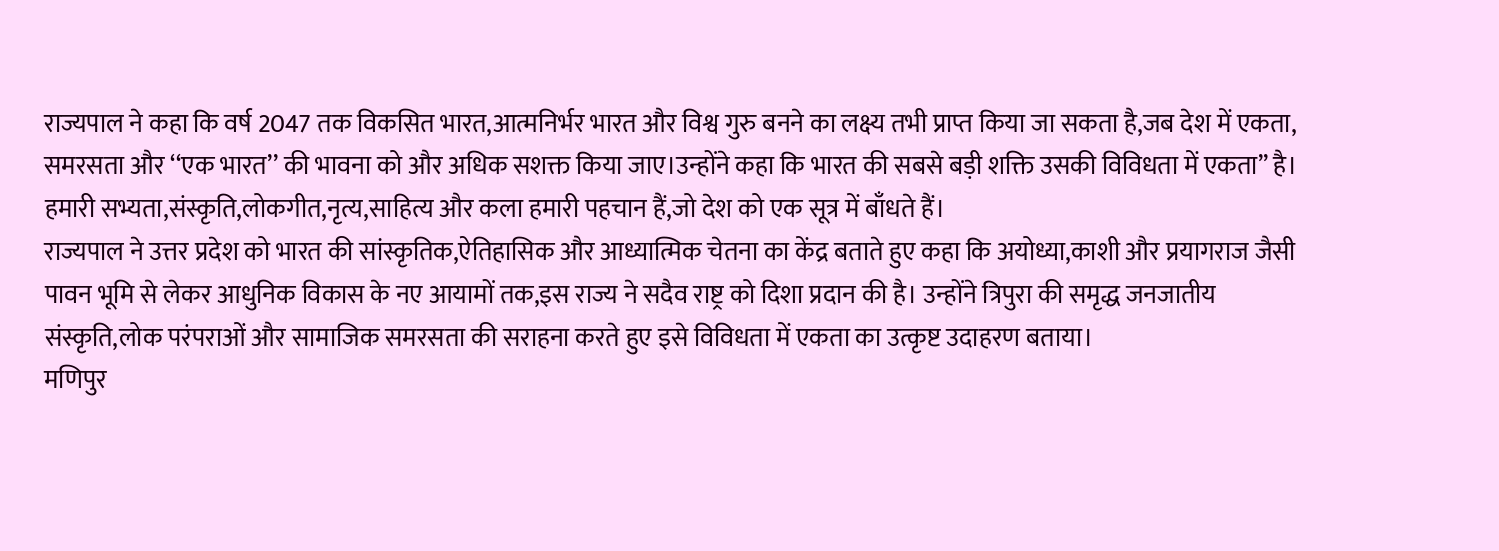राज्यपाल ने कहा कि वर्ष 2047 तक विकसित भारत,आत्मनिर्भर भारत और विश्व गुरु बनने का लक्ष्य तभी प्राप्त किया जा सकता है,जब देश में एकता, समरसता और ‘‘एक भारत’’ की भावना को और अधिक सशक्त किया जाए।उन्होंने कहा कि भारत की सबसे बड़ी शक्ति उसकी विविधता में एकता’’ है। हमारी सभ्यता,संस्कृति,लोकगीत,नृत्य,साहित्य और कला हमारी पहचान हैं,जो देश को एक सूत्र में बाँधते हैं।
राज्यपाल ने उत्तर प्रदेश को भारत की सांस्कृतिक,ऐतिहासिक और आध्यात्मिक चेतना का केंद्र बताते हुए कहा कि अयोध्या,काशी और प्रयागराज जैसी पावन भूमि से लेकर आधुनिक विकास के नए आयामों तक,इस राज्य ने सदैव राष्ट्र को दिशा प्रदान की है। उन्होंने त्रिपुरा की समृद्ध जनजातीय संस्कृति,लोक परंपराओं और सामाजिक समरसता की सराहना करते हुए इसे विविधता में एकता का उत्कृष्ट उदाहरण बताया।
मणिपुर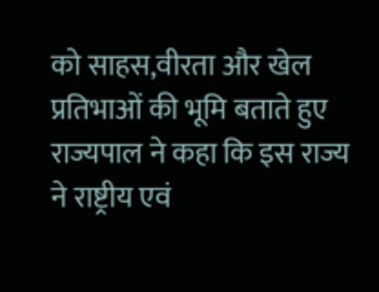को साहस,वीरता और खेल प्रतिभाओं की भूमि बताते हुए राज्यपाल ने कहा कि इस राज्य ने राष्ट्रीय एवं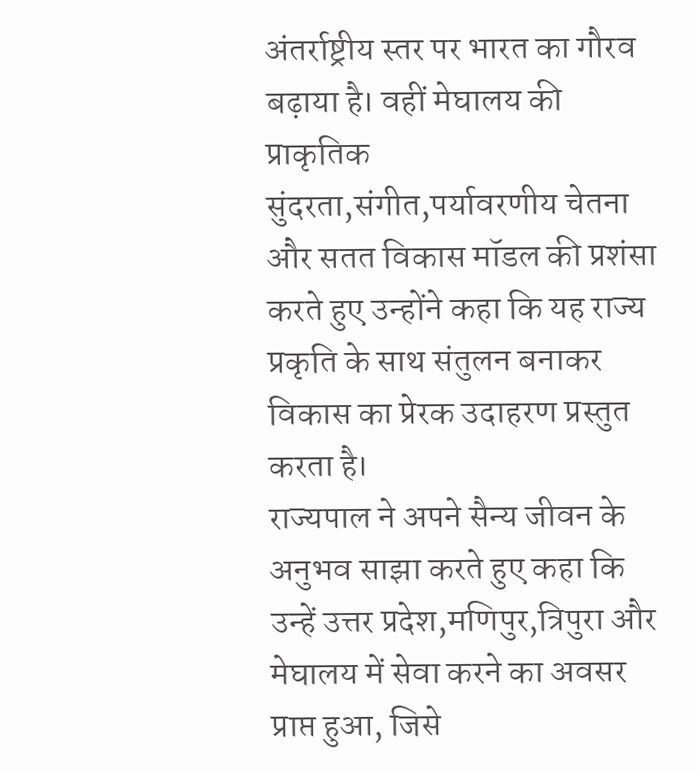अंतर्राष्ट्रीय स्तर पर भारत का गौरव बढ़ाया है। वहीं मेघालय की प्राकृतिक सुंदरता,संगीत,पर्यावरणीय चेतना और सतत विकास मॉडल की प्रशंसा करते हुए उन्होंने कहा कि यह राज्य प्रकृति के साथ संतुलन बनाकर विकास का प्रेरक उदाहरण प्रस्तुत करता है।
राज्यपाल ने अपने सैन्य जीवन के अनुभव साझा करते हुए कहा कि उन्हें उत्तर प्रदेश,मणिपुर,त्रिपुरा और मेघालय में सेवा करने का अवसर प्राप्त हुआ, जिसे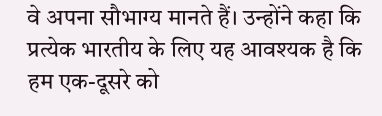वे अपना सौभाग्य मानते हैं। उन्होंने कहा कि प्रत्येक भारतीय के लिए यह आवश्यक है कि हम एक-दूसरे को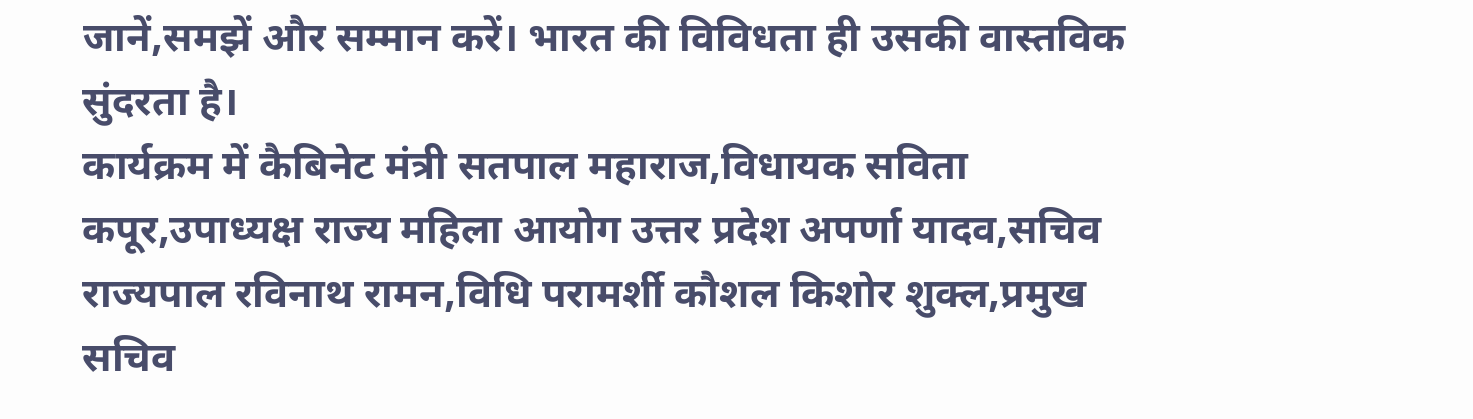जानें,समझें और सम्मान करें। भारत की विविधता ही उसकी वास्तविक सुंदरता है।
कार्यक्रम में कैबिनेट मंत्री सतपाल महाराज,विधायक सविता कपूर,उपाध्यक्ष राज्य महिला आयोग उत्तर प्रदेश अपर्णा यादव,सचिव राज्यपाल रविनाथ रामन,विधि परामर्शी कौशल किशोर शुक्ल,प्रमुख सचिव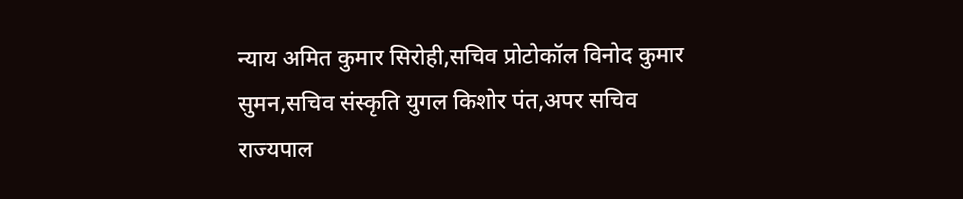न्याय अमित कुमार सिरोही,सचिव प्रोटोकॉल विनोद कुमार सुमन,सचिव संस्कृति युगल किशोर पंत,अपर सचिव राज्यपाल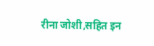रीना जोशी,सहित इन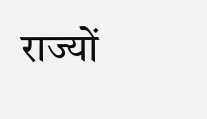राज्यों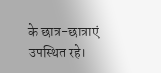के छात्र-छात्राएं उपस्थित रहे।